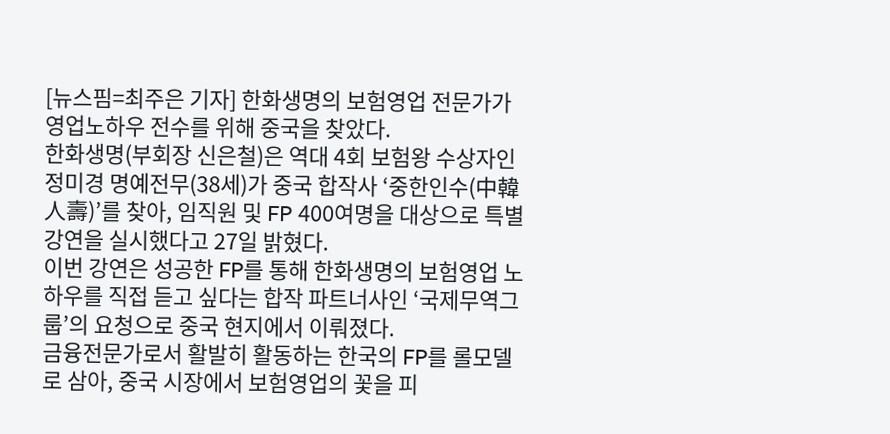[뉴스핌=최주은 기자] 한화생명의 보험영업 전문가가 영업노하우 전수를 위해 중국을 찾았다.
한화생명(부회장 신은철)은 역대 4회 보험왕 수상자인 정미경 명예전무(38세)가 중국 합작사 ‘중한인수(中韓人壽)’를 찾아, 임직원 및 FP 400여명을 대상으로 특별 강연을 실시했다고 27일 밝혔다.
이번 강연은 성공한 FP를 통해 한화생명의 보험영업 노하우를 직접 듣고 싶다는 합작 파트너사인 ‘국제무역그룹’의 요청으로 중국 현지에서 이뤄졌다.
금융전문가로서 활발히 활동하는 한국의 FP를 롤모델로 삼아, 중국 시장에서 보험영업의 꽃을 피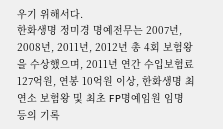우기 위해서다.
한화생명 정미경 명예전무는 2007년, 2008년, 2011년, 2012년 총 4회 보험왕을 수상했으며, 2011년 연간 수입보험료 127억원, 연봉 10억원 이상, 한화생명 최연소 보험왕 및 최초 FP명예임원 임명 등의 기록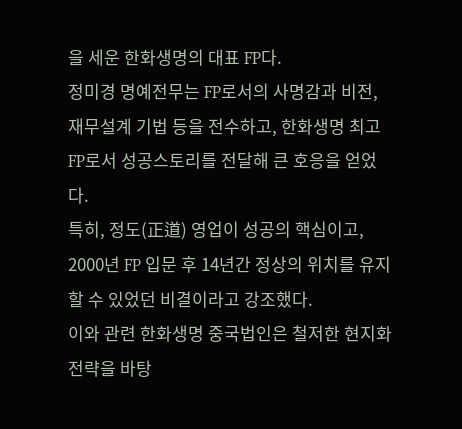을 세운 한화생명의 대표 FP다.
정미경 명예전무는 FP로서의 사명감과 비전, 재무설계 기법 등을 전수하고, 한화생명 최고 FP로서 성공스토리를 전달해 큰 호응을 얻었다.
특히, 정도(正道) 영업이 성공의 핵심이고, 2000년 FP 입문 후 14년간 정상의 위치를 유지할 수 있었던 비결이라고 강조했다.
이와 관련 한화생명 중국법인은 철저한 현지화 전략을 바탕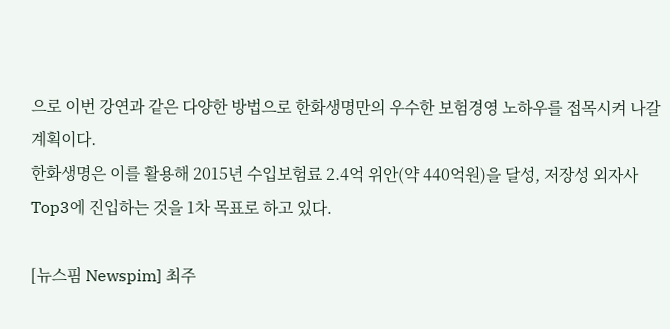으로 이번 강연과 같은 다양한 방법으로 한화생명만의 우수한 보험경영 노하우를 접목시켜 나갈 계획이다.
한화생명은 이를 활용해 2015년 수입보험료 2.4억 위안(약 440억원)을 달성, 저장성 외자사 Top3에 진입하는 것을 1차 목표로 하고 있다.

[뉴스핌 Newspim] 최주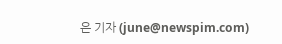은 기자 (june@newspim.com)